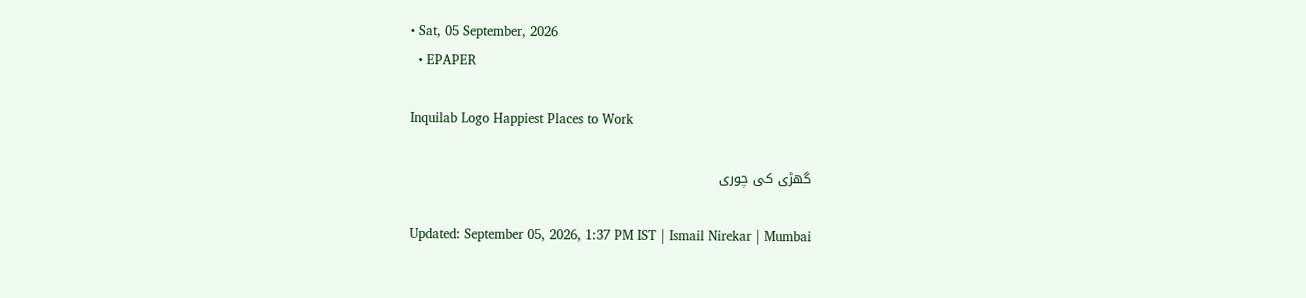• Sat, 05 September, 2026
  • EPAPER

Inquilab Logo Happiest Places to Work

گھڑی کی چوری

Updated: September 05, 2026, 1:37 PM IST | Ismail Nirekar | Mumbai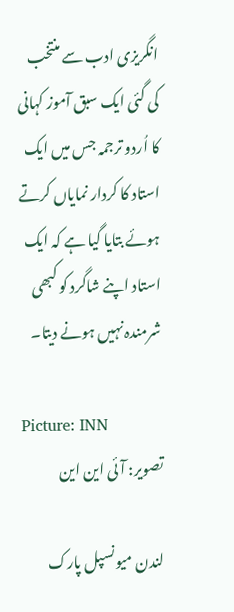انگریزی ادب سے منتخب کی گئی ایک سبق آموز کہانی کا اُردو ترجمہ جس میں ایک استاد کا کردار نمایاں کرتے ہوئے بتایا گیا ہے کہ ایک استاد اپنے شاگرد کو کبھی شرمندہ نہیں ہونے دیتا۔

Picture: INN
تصویر: آئی این این

لندن میونسپل پارک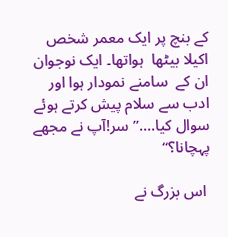کے بنچ پر ایک معمر شخص اکیلا بیٹھا  ہواتھا۔ ایک نوجوان ان کے  سامنے نمودار ہوا اور ادب سے سلام پیش کرتے ہوئے سوال کیا....’’ سر!آپ نے مجھے پہچانا؟‘‘

 اس بزرگ نے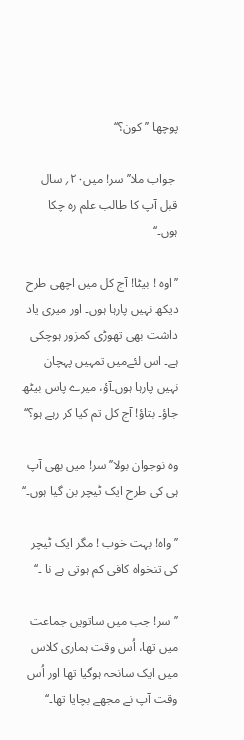پوچھا ’’ کون؟‘‘

 جواب ملا’’ سر! میں۲۰؍ سال قبل آپ کا طالب علم رہ چکا ہوں۔‘‘

’’اوہ ! بیٹا! آج کل میں اچھی طرح دیکھ نہیں پارہا ہوں۔ اور میری یاد داشت بھی تھوڑی کمزور ہوچکی ہے۔ اس لئےمیں تمہیں پہچان نہیں پارہا ہوں۔آؤ، میرے پاس بیٹھ جاؤ۔ بتاؤ! آج کل تم کیا کر رہے ہو؟‘‘

وہ نوجوان بولا’’ سر! میں بھی آپ ہی کی طرح ایک ٹیچر بن گیا ہوں۔‘‘

’’واہ! بہت خوب ! مگر ایک ٹیچر کی تنخواہ کافی کم ہوتی ہے نا ۔‘‘

’’سر! جب میں ساتویں جماعت میں تھا، اُس وقت ہماری کلاس میں ایک سانحہ ہوگیا تھا اور اُس وقت آپ نے مجھے بچایا تھا۔‘‘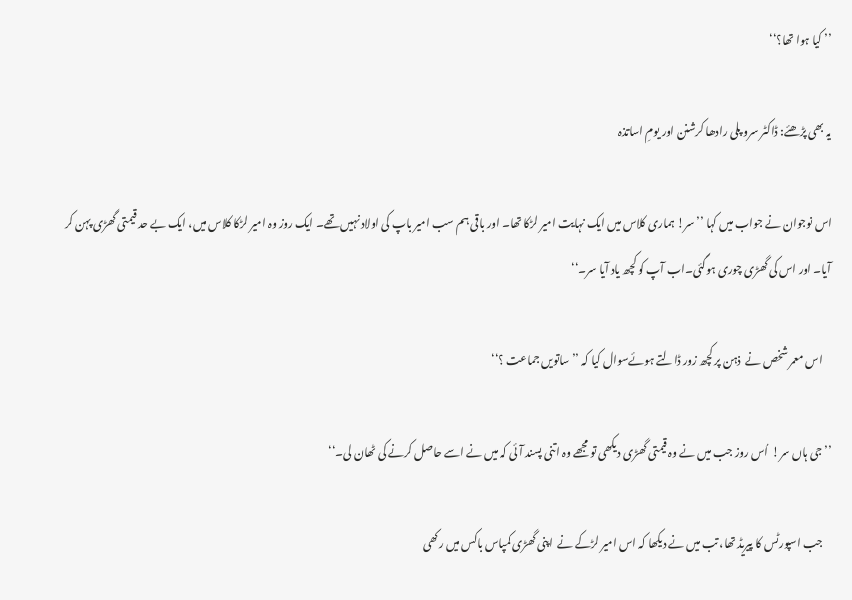’’ کیا ہوا تھا؟‘‘

یہ بھی پڑھئے: ڈاکٹر سرو پلی رادھا کرشنن اور یومِ اساتذہ

اس نوجوان نے جواب میں کہا ’’ سر! ہماری کلاس میں ایک نہایت امیر لڑکا تھا۔ اور باقی ہم سب امیر باپ کی اولاد نہیں تھے۔ ایک روز وہ امیر لڑکا کلاس میں، ایک بے حد قیمتی گھڑی پہن کر آیا۔ اور اس کی گھڑی چوری ہوگئی۔اب آپ کو کچھ یاد آیا سر۔‘‘

    اس معمر شخص نے  ذہن پر کچھ زور ڈالتے ہوئےسوال کیا کہ ’’ ساتویں جماعت ؟‘‘

’’ جی ہاں سر!  اُس روز جب میں نے وہ قیمتی گھڑی دیکھی تو مجھے وہ اتنی پسند آئی کہ میں نے اسے حاصل کرنے کی ٹھان لی۔‘‘

    جب اسپورٹس کا پیریڈ تھا، تب میں نے دیکھا کہ اس امیر لڑکے نے  اپنی گھڑی کمپاس باکس میں رکھی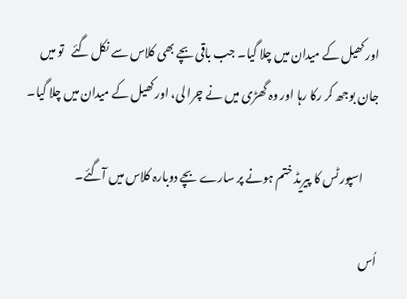اور کھیل کے میدان میں چلا گیا۔ جب باقی بچے بھی کلاس سے نکل گئے   تو میں جان بوجھ کر رکا رہا اور وہ گھڑی میں نے چرا لی، اور کھیل کے میدان میں چلا گیا۔

      اسپورٹس کا پیریڈ ختم ہونے پر سارے بچے دوبارہ کلاس میں آگئے۔

اُس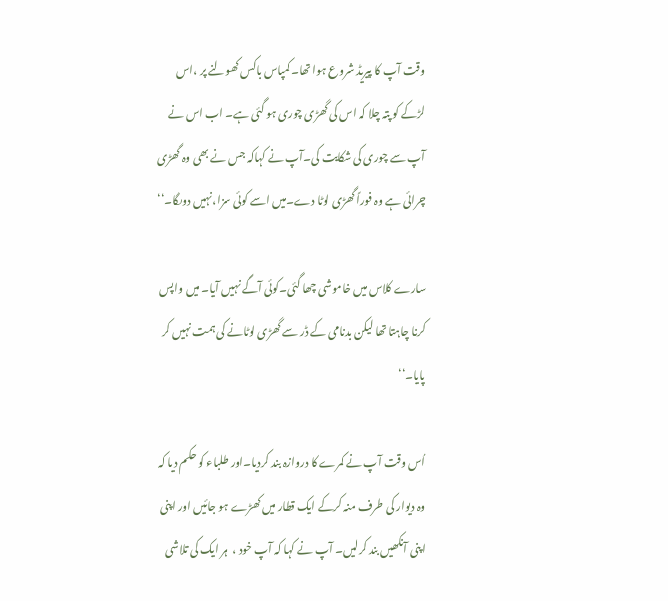وقت آپ کا پیریڈ شروع ہوا تھا۔ کمپاس باکس کھولنے پر ،اس لڑکے کو پتہ چلا کہ اس کی گھڑی چوری ہو گئی ہے۔ اب اس نے آپ سے چوری کی شکایت کی۔آپ نے کہاکہ جس نے بھی وہ گھڑی چرائی ہے وہ فوراً گھڑی لوٹا دے۔میں اسے کوئی سزا،نہیں دوںگا۔‘‘

سارے کلاس میں خاموشی چھا گئی۔کوئی آگے نہیں آیا۔ میں واپس کرنا چاہتا تھا لیکن بدنامی کے ڈر سے گھڑی لوٹانے کی ہمت نہیں کر پایا۔‘‘

اُس وقت آپ نے کمرے کا دروازہ بند کردیا۔اور طلباء کو حکم دیا کہ وہ دیوار کی طرف منہ کرکے ایک قطار میں کھڑے ہو جائیں اور اپنی اپنی آنکھیں بند کرلیں۔ آپ نے کہا کہ آپ خود ،  ہر ایک کی تلاشی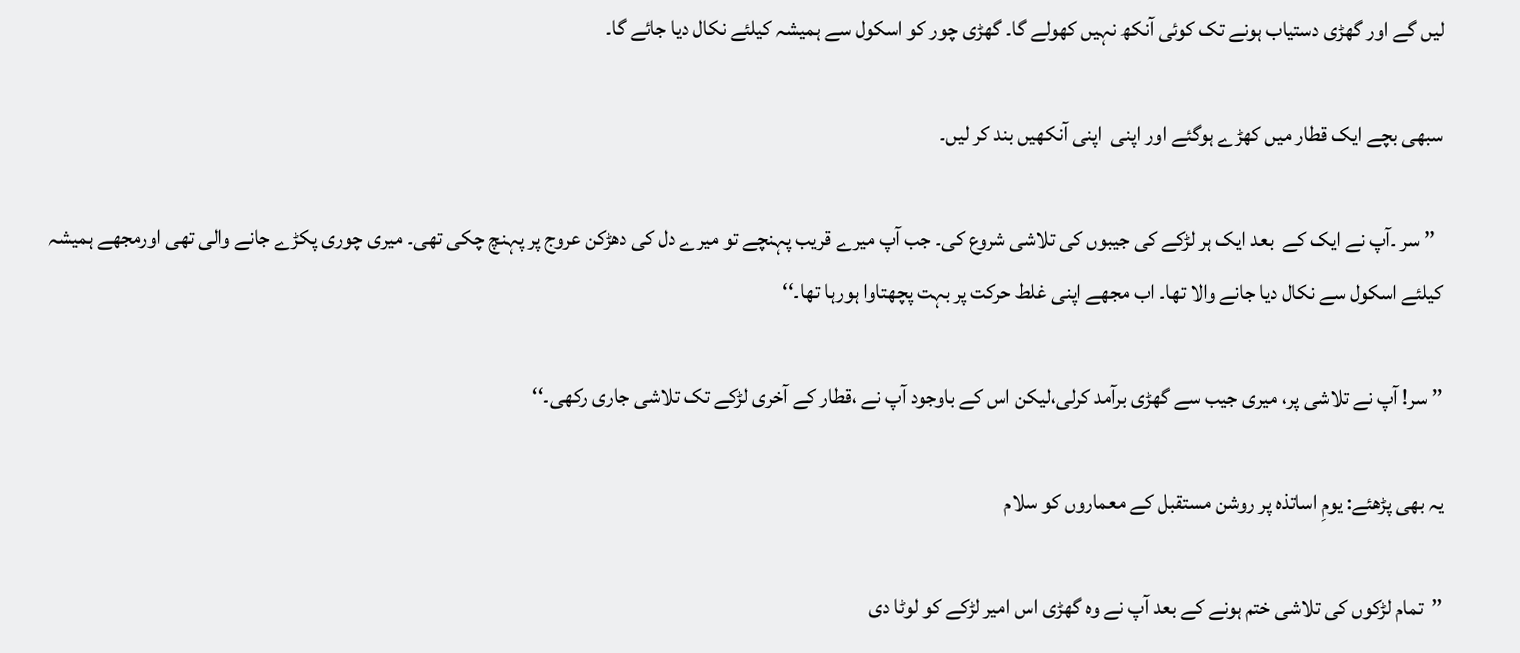لیں گے اور گھڑی دستیاب ہونے تک کوئی آنکھ نہیں کھولے گا۔ گھڑی چور کو اسکول سے ہمیشہ کیلئے نکال دیا جائے گا۔

سبھی بچے ایک قطار میں کھڑے ہوگئے اور اپنی  اپنی آنکھیں بند کر لیں۔

  ’’ سر ۔آپ نے ایک کے  بعد ایک ہر لڑکے کی جیبوں کی تلاشی شروع کی۔ جب آپ میرے قریب پہنچے تو میرے دل کی دھڑکن عروج پر پہنچ چکی تھی۔ میری چوری پکڑے جانے والی تھی اورمجھے ہمیشہ کیلئے اسکول سے نکال دیا جانے والا تھا۔ اب مجھے اپنی غلط حرکت پر بہت پچھتاوا ہورہا تھا۔‘‘

’’ سر! آپ نے تلاشی پر، میری جیب سے گھڑی برآمد کرلی،لیکن اس کے باوجود آپ نے ،قطار کے آخری لڑکے تک تلاشی جاری رکھی۔‘‘

یہ بھی پڑھئے: یومِ اساتذہ پر روشن مستقبل کے معماروں کو سلام

’’تمام لڑکوں کی تلاشی ختم ہونے کے بعد آپ نے وہ گھڑی اس امیر لڑکے کو لوٹا دی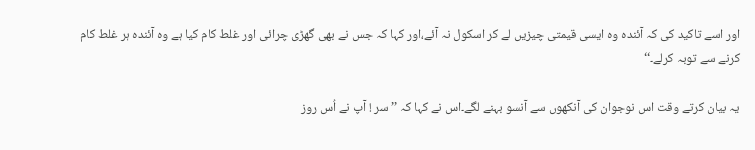اور اسے تاکید کی کہ آئندہ وہ ایسی قیمتی چیزیں لے کر اسکول نہ آئے،اور کہا کہ جس نے بھی گھڑی چرائی اور غلط کام کیا ہے وہ آئندہ ہر غلط کام کرنے سے توبہ کرلے۔‘‘

یہ بیان کرتے وقت اس نوجوان کی آنکھوں سے آنسو بہنے لگے۔اس نے کہا کہ ’’ سر ! آپ نے اُس روز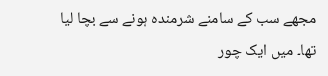مجھے سب کے سامنے شرمندہ ہونے سے بچا لیا تھا۔ میں ایک چور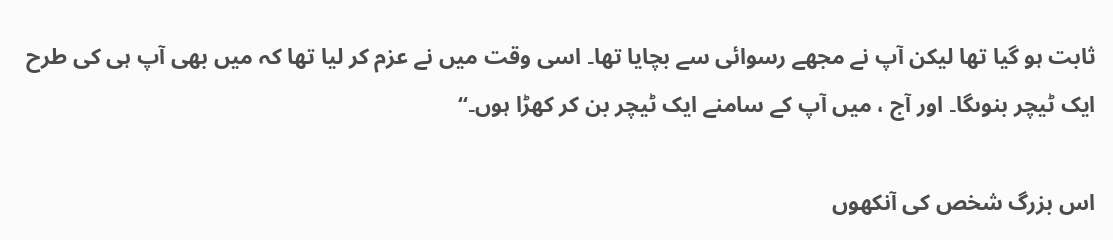ثابت ہو گیا تھا لیکن آپ نے مجھے رسوائی سے بچایا تھا۔ اسی وقت میں نے عزم کر لیا تھا کہ میں بھی آپ ہی کی طرح ایک ٹیچر بنوںگا۔ اور آج ، میں آپ کے سامنے ایک ٹیچر بن کر کھڑا ہوں۔‘‘

اس بزرگ شخص کی آنکھوں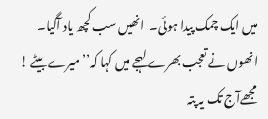میں ایک چمک پیدا ہوئی۔  انھیں سب کچھ یاد آگیا۔ انھوں نے تعجب بھرے لہجے میں کہا کہ’’ میرے بیٹے ! مجھےآج تک یہ پتہ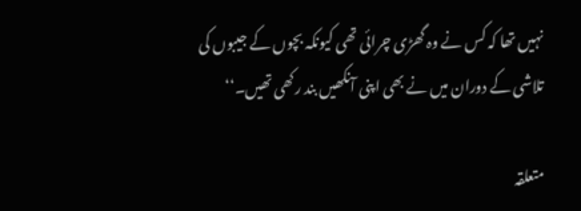نہیں تھا کہ کس نے وہ گھڑی چرائی تھی کیونکہ بچوں کے جیبوں کی تلاشی کے دوران میں نے بھی اپنی آنکھیں بند رکھی تھیں۔‘‘

متعلقہ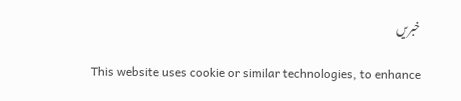خبریں

This website uses cookie or similar technologies, to enhance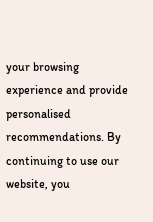your browsing experience and provide personalised recommendations. By continuing to use our website, you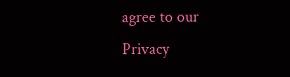agree to our Privacy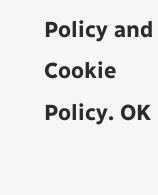Policy and Cookie Policy. OK